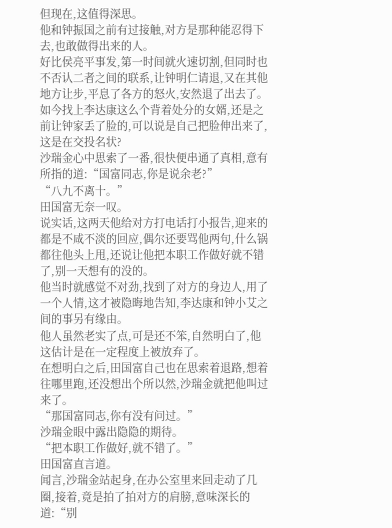但现在,这值得深思。
他和钟振国之前有过接触,对方是那种能忍得下去,也敢做得出来的人。
好比侯亮平事发,第一时间就火速切割,但同时也不否认二者之间的联系,让钟明仁请退,又在其他地方让步,平息了各方的怒火,安然退了出去了。
如今找上李达康这么个背着处分的女婿,还是之前让钟家丢了脸的,可以说是自己把脸伸出来了,这是在交投名状?
沙瑞金心中思索了一番,很快便串通了真相,意有所指的道:“国富同志,你是说余老?”
“八九不离十。”
田国富无奈一叹。
说实话,这两天他给对方打电话打小报告,迎来的都是不咸不淡的回应,偶尔还要骂他两句,什么锅都往他头上甩,还说让他把本职工作做好就不错了,别一天想有的没的。
他当时就感觉不对劲,找到了对方的身边人,用了一个人情,这才被隐晦地告知,李达康和钟小艾之间的事另有缘由。
他人虽然老实了点,可是还不笨,自然明白了,他这估计是在一定程度上被放弃了。
在想明白之后,田国富自己也在思索着退路,想着往哪里跑,还没想出个所以然,沙瑞金就把他叫过来了。
“那国富同志,你有没有问过。”
沙瑞金眼中露出隐隐的期待。
“把本职工作做好,就不错了。”
田国富直言道。
闻言,沙瑞金站起身,在办公室里来回走动了几圈,接着,竟是拍了拍对方的肩膀,意味深长的道:“别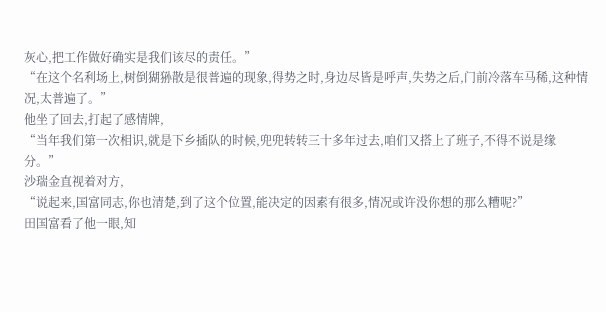灰心,把工作做好确实是我们该尽的责任。”
“在这个名利场上,树倒猢狲散是很普遍的现象,得势之时,身边尽皆是呼声,失势之后,门前冷落车马稀,这种情况,太普遍了。”
他坐了回去,打起了感情牌,
“当年我们第一次相识,就是下乡插队的时候,兜兜转转三十多年过去,咱们又搭上了班子,不得不说是缘分。”
沙瑞金直视着对方,
“说起来,国富同志,你也清楚,到了这个位置,能决定的因素有很多,情况或许没你想的那么糟呢?”
田国富看了他一眼,知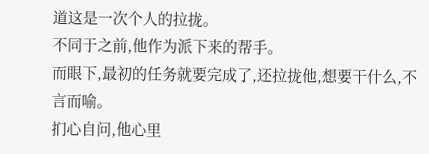道这是一次个人的拉拢。
不同于之前,他作为派下来的帮手。
而眼下,最初的任务就要完成了,还拉拢他,想要干什么,不言而喻。
扪心自问,他心里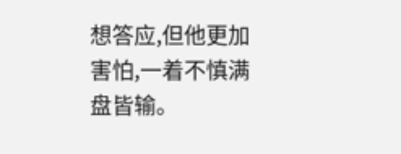想答应,但他更加害怕,一着不慎满盘皆输。